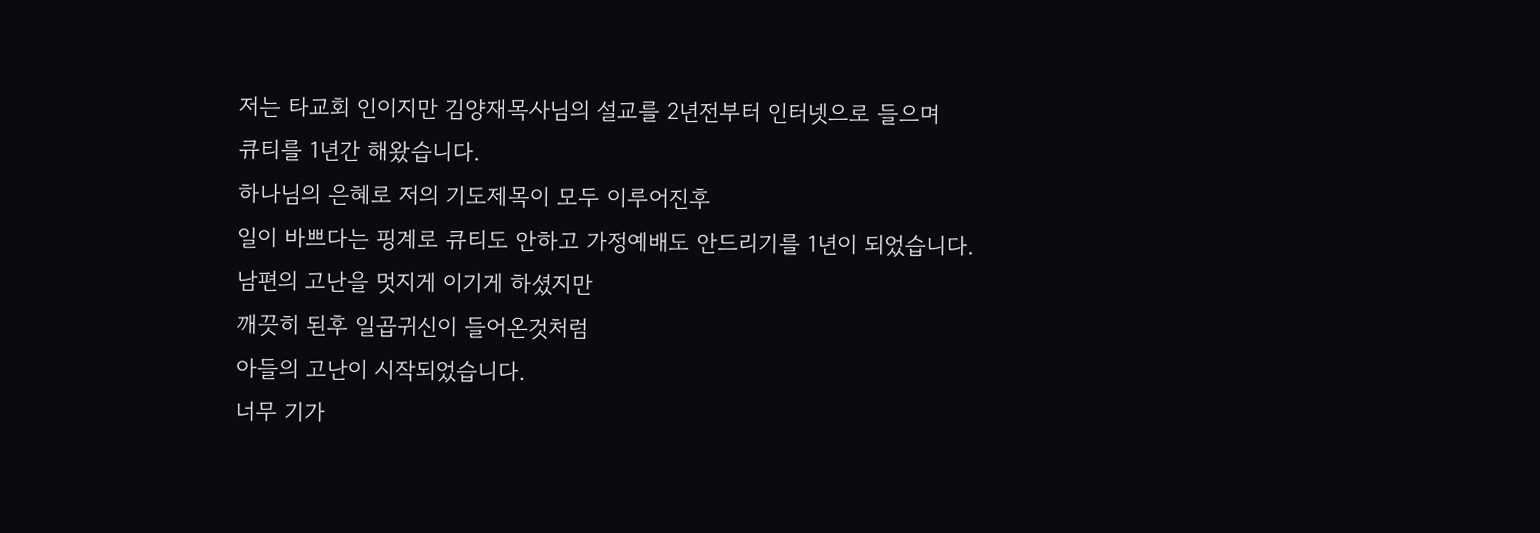저는 타교회 인이지만 김양재목사님의 설교를 2년전부터 인터넷으로 들으며
큐티를 1년간 해왔습니다.
하나님의 은혜로 저의 기도제목이 모두 이루어진후
일이 바쁘다는 핑계로 큐티도 안하고 가정예배도 안드리기를 1년이 되었습니다.
남편의 고난을 멋지게 이기게 하셨지만
깨끗히 된후 일곱귀신이 들어온것처럼
아들의 고난이 시작되었습니다.
너무 기가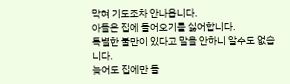막혀 기도조차 안나옵니다.
아들은 집에 들어오기를 싫어합니다.
특별한 불만이 있다고 말을 안하니 알수도 없습니다.
늦어도 집에만 들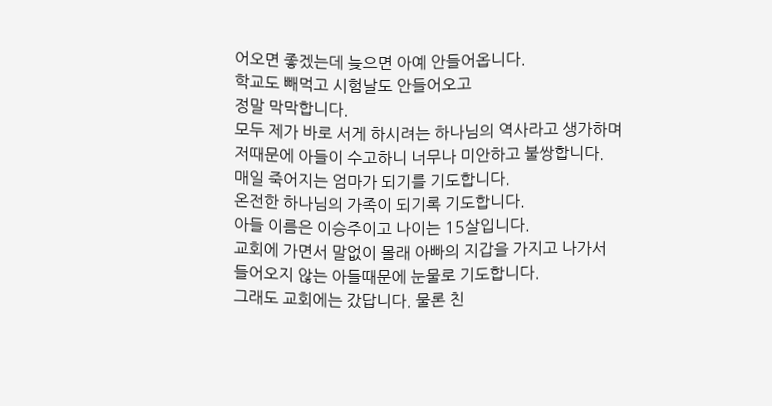어오면 좋겠는데 늦으면 아예 안들어옵니다.
학교도 빼먹고 시험날도 안들어오고
정말 막막합니다.
모두 제가 바로 서게 하시려는 하나님의 역사라고 생가하며
저때문에 아들이 수고하니 너무나 미안하고 불쌍합니다.
매일 죽어지는 엄마가 되기를 기도합니다.
온전한 하나님의 가족이 되기록 기도합니다.
아들 이름은 이승주이고 나이는 15살입니다.
교회에 가면서 말없이 몰래 아빠의 지갑을 가지고 나가서
들어오지 않는 아들때문에 눈물로 기도합니다.
그래도 교회에는 갔답니다. 물론 친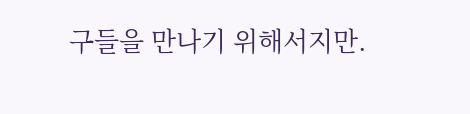구들을 만나기 위해서지만.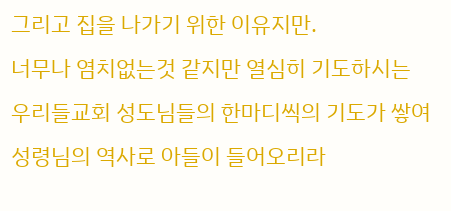그리고 집을 나가기 위한 이유지만.
너무나 염치없는것 같지만 열심히 기도하시는
우리들교회 성도님들의 한마디씩의 기도가 쌓여
성령님의 역사로 아들이 들어오리라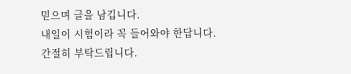믿으며 글을 남깁니다.
내일이 시험이라 꼭 들어와야 한답니다.
간절히 부탁드립니다.